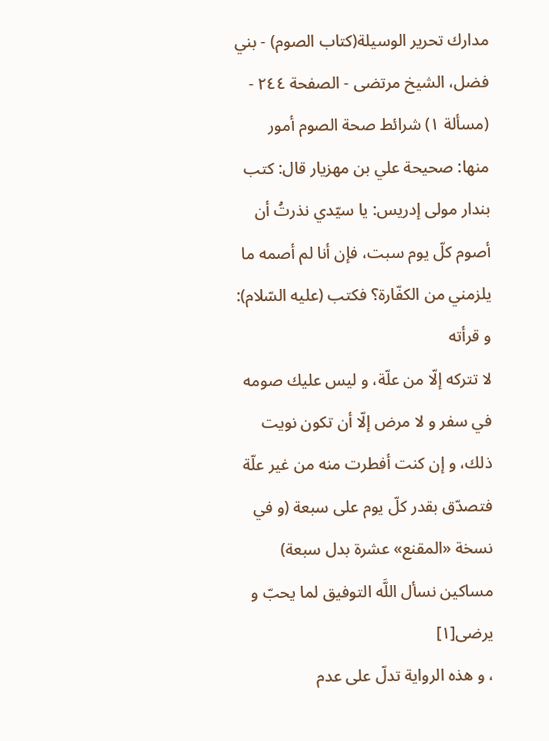مدارك تحرير الوسيلة(كتاب الصوم) - بني فضل، الشيخ مرتضى - الصفحة ٢٤٤ - (مسألة ١) شرائط صحة الصوم أمور
منها: صحيحة علي بن مهزيار قال: كتب بندار مولى إدريس: يا سيّدي نذرتُ أن أصوم كلّ يوم سبت، فإن أنا لم أصمه ما يلزمني من الكفّارة؟ فكتب (عليه السّلام): و قرأته
لا تتركه إلّا من علّة، و ليس عليك صومه في سفر و لا مرض إلّا أن تكون نويت ذلك، و إن كنت أفطرت منه من غير علّة فتصدّق بقدر كلّ يوم على سبعة (و في نسخة «المقنع» عشرة بدل سبعة) مساكين نسأل اللَّه التوفيق لما يحبّ و يرضى[١]
، و هذه الرواية تدلّ على عدم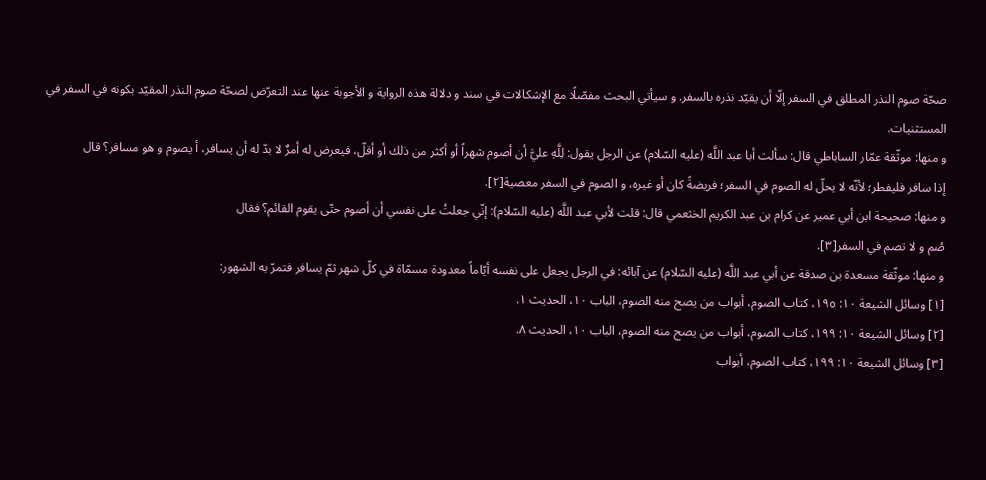صحّة صوم النذر المطلق في السفر إلّا أن يقيّد نذره بالسفر. و سيأتي البحث مفصّلًا مع الإشكالات في سند و دلالة هذه الرواية و الأجوبة عنها عند التعرّض لصحّة صوم النذر المقيّد بكونه في السفر في المستثنيات.
و منها: موثّقة عمّار الساباطي قال: سألت أبا عبد اللَّه (عليه السّلام) عن الرجل يقول: لِلَّهِ عليَّ أن أصوم شهراً أو أكثر من ذلك أو أقلّ، فيعرض له أمرٌ لا بدّ له أن يسافر، أ يصوم و هو مسافر؟ قال
إذا سافر فليفطر؛ لأنّه لا يحلّ له الصوم في السفر؛ فريضةً كان أو غيره، و الصوم في السفر معصية[٢].
و منها: صحيحة ابن أبي عمير عن كرام بن عبد الكريم الخثعمي قال: قلت لأبي عبد اللَّه (عليه السّلام): إنّي جعلتُ على نفسي أن أصوم حتّى يقوم القائم؟ فقال
صُم و لا تصم في السفر[٣].
و منها: موثّقة مسعدة بن صدقة عن أبي عبد اللَّه (عليه السّلام) عن آبائه: في الرجل يجعل على نفسه أيّاماً معدودة مسمّاة في كلّ شهر ثمّ يسافر فتمرّ به الشهور:
[١] وسائل الشيعة ١٠: ١٩٥، كتاب الصوم، أبواب من يصح منه الصوم، الباب ١٠، الحديث ١.
[٢] وسائل الشيعة ١٠: ١٩٩، كتاب الصوم، أبواب من يصح منه الصوم، الباب ١٠، الحديث ٨.
[٣] وسائل الشيعة ١٠: ١٩٩، كتاب الصوم، أبواب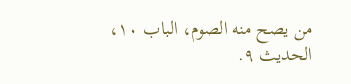من يصح منه الصوم، الباب ١٠، الحديث ٩.